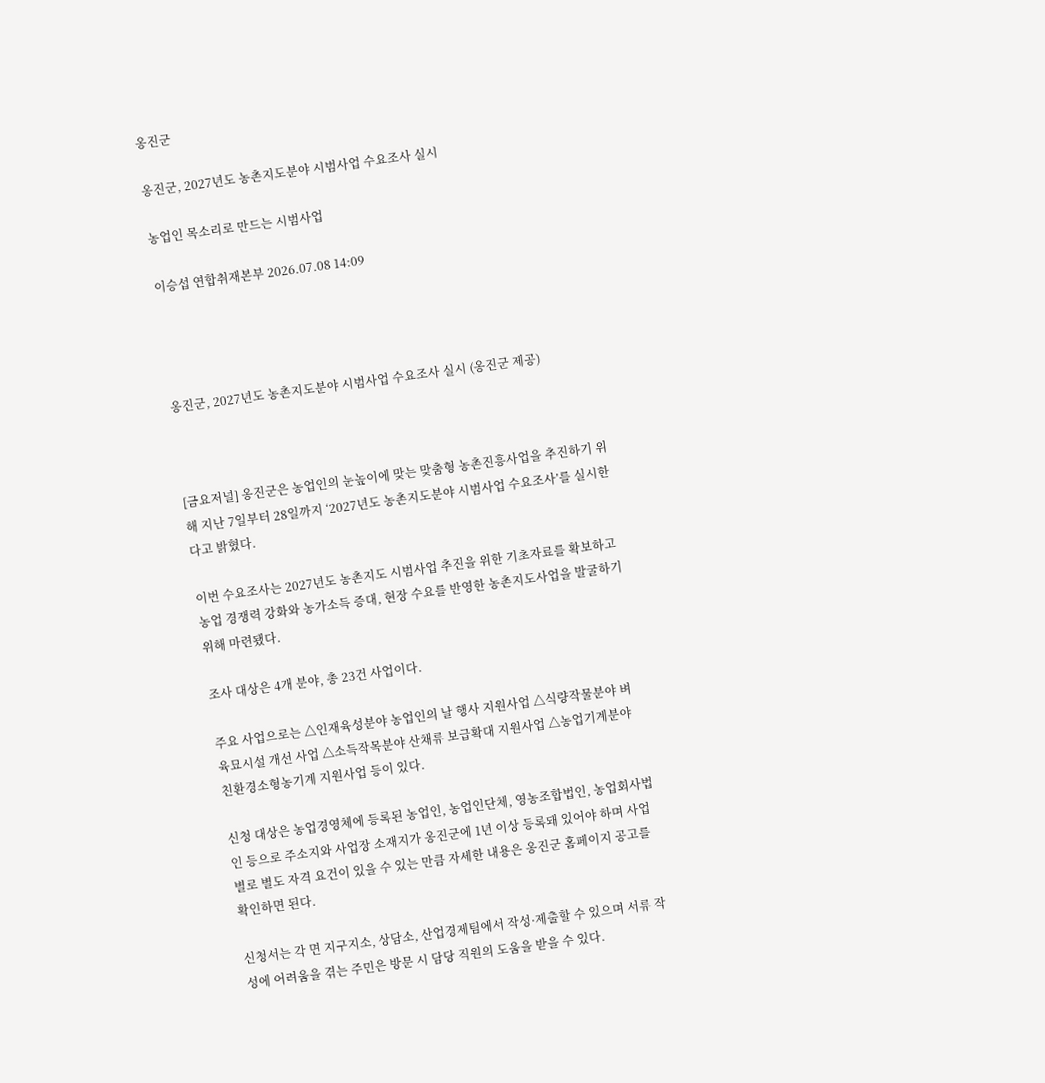옹진군

옹진군, 2027년도 농촌지도분야 시범사업 수요조사 실시

농업인 목소리로 만드는 시범사업

이승섭 연합취재본부 2026.07.08 14:09




옹진군, 2027년도 농촌지도분야 시범사업 수요조사 실시 (옹진군 제공)



[금요저널] 옹진군은 농업인의 눈높이에 맞는 맞춤형 농촌진흥사업을 추진하기 위해 지난 7일부터 28일까지 ‘2027년도 농촌지도분야 시범사업 수요조사’를 실시한다고 밝혔다.

이번 수요조사는 2027년도 농촌지도 시범사업 추진을 위한 기초자료를 확보하고 농업 경쟁력 강화와 농가소득 증대, 현장 수요를 반영한 농촌지도사업을 발굴하기 위해 마련됐다.

조사 대상은 4개 분야, 총 23건 사업이다.

주요 사업으로는 △인재육성분야 농업인의 날 행사 지원사업 △식량작물분야 벼 육묘시설 개선 사업 △소득작목분야 산채류 보급확대 지원사업 △농업기계분야 친환경소형농기계 지원사업 등이 있다.

신청 대상은 농업경영체에 등록된 농업인, 농업인단체, 영농조합법인, 농업회사법인 등으로 주소지와 사업장 소재지가 옹진군에 1년 이상 등록돼 있어야 하며 사업별로 별도 자격 요건이 있을 수 있는 만큼 자세한 내용은 옹진군 홈페이지 공고를 확인하면 된다.

신청서는 각 면 지구지소, 상담소, 산업경제팀에서 작성·제출할 수 있으며 서류 작성에 어려움을 겪는 주민은 방문 시 담당 직원의 도움을 받을 수 있다.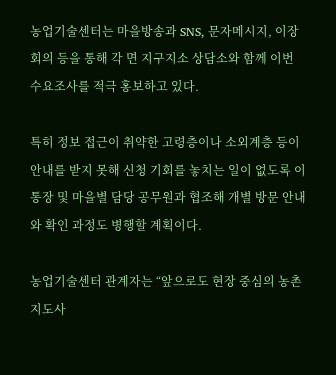농업기술센터는 마을방송과 SNS, 문자메시지, 이장회의 등을 통해 각 면 지구지소 상담소와 함께 이번 수요조사를 적극 홍보하고 있다.

특히 정보 접근이 취약한 고령층이나 소외계층 등이 안내를 받지 못해 신청 기회를 놓치는 일이 없도록 이통장 및 마을별 담당 공무원과 협조해 개별 방문 안내와 확인 과정도 병행할 계획이다.

농업기술센터 관계자는 “앞으로도 현장 중심의 농촌지도사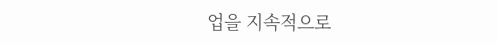업을 지속적으로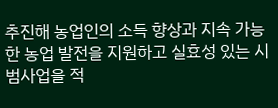추진해 농업인의 소득 향상과 지속 가능한 농업 발전을 지원하고 실효성 있는 시범사업을 적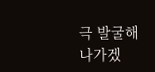극 발굴해 나가겠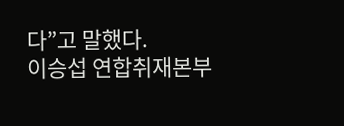다”고 말했다.
이승섭 연합취재본부